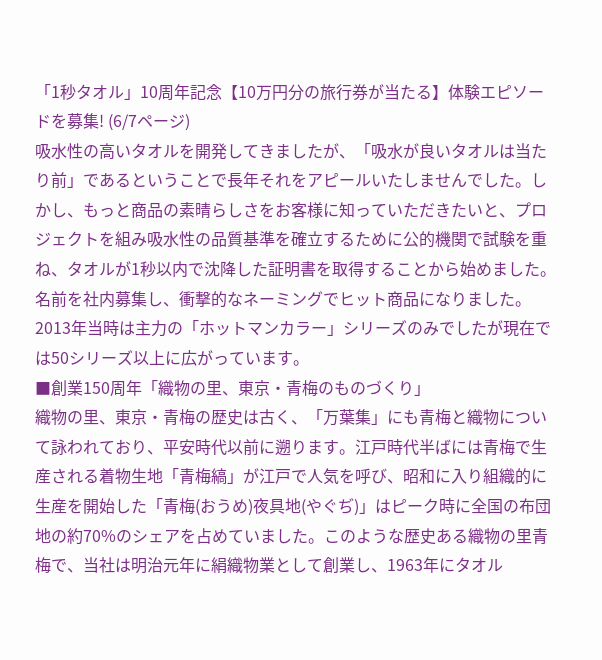「1秒タオル」10周年記念【10万円分の旅行券が当たる】体験エピソードを募集! (6/7ページ)
吸水性の高いタオルを開発してきましたが、「吸水が良いタオルは当たり前」であるということで長年それをアピールいたしませんでした。しかし、もっと商品の素晴らしさをお客様に知っていただきたいと、プロジェクトを組み吸水性の品質基準を確立するために公的機関で試験を重ね、タオルが1秒以内で沈降した証明書を取得することから始めました。名前を社内募集し、衝撃的なネーミングでヒット商品になりました。2013年当時は主力の「ホットマンカラー」シリーズのみでしたが現在では50シリーズ以上に広がっています。
■創業150周年「織物の里、東京・青梅のものづくり」
織物の里、東京・青梅の歴史は古く、「万葉集」にも青梅と織物について詠われており、平安時代以前に遡ります。江戸時代半ばには青梅で生産される着物生地「青梅縞」が江戸で人気を呼び、昭和に入り組織的に生産を開始した「青梅(おうめ)夜具地(やぐぢ)」はピーク時に全国の布団地の約70%のシェアを占めていました。このような歴史ある織物の里青梅で、当社は明治元年に絹織物業として創業し、1963年にタオル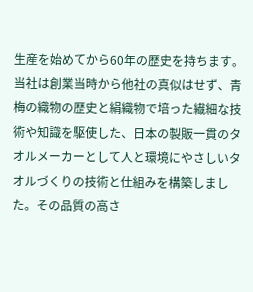生産を始めてから60年の歴史を持ちます。当社は創業当時から他社の真似はせず、青梅の織物の歴史と絹織物で培った繊細な技術や知識を駆使した、日本の製販一貫のタオルメーカーとして人と環境にやさしいタオルづくりの技術と仕組みを構築しました。その品質の高さ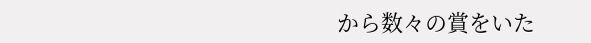から数々の賞をいた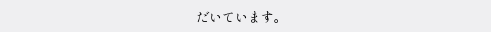だいています。